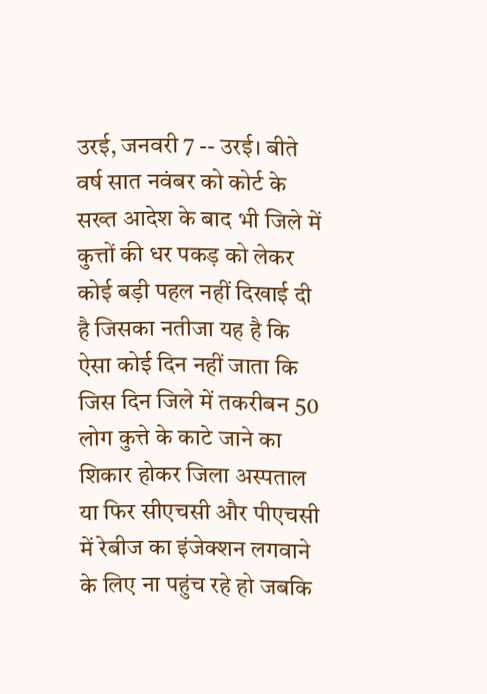उरई, जनवरी 7 -- उरई। बीते वर्ष सात नवंबर को कोर्ट के सख्त आदेश के बाद भी जिले में कुत्तों की धर पकड़ को लेकर कोई बड़ी पहल नहीं दिखाई दी है जिसका नतीजा यह है कि ऐसा कोई दिन नहीं जाता कि जिस दिन जिले में तकरीबन 50 लोग कुत्ते के काटे जाने का शिकार होकर जिला अस्पताल या फिर सीएचसी और पीएचसी में रेबीज का इंजेक्शन लगवाने के लिए ना पहुंच रहे हो जबकि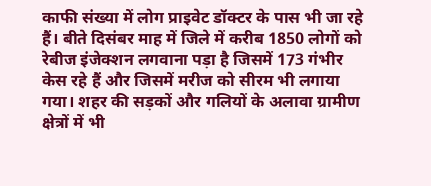काफी संख्या में लोग प्राइवेट डॉक्टर के पास भी जा रहे हैं। बीते दिसंबर माह में जिले में करीब 1850 लोगों को रेबीज इंजेक्शन लगवाना पड़ा है जिसमें 173 गंभीर केस रहे हैं और जिसमें मरीज को सीरम भी लगाया गया। शहर की सड़कों और गलियों के अलावा ग्रामीण क्षेत्रों में भी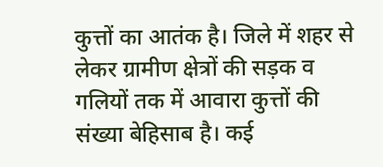कुत्तों का आतंक है। जिले में शहर से लेकर ग्रामीण क्षेत्रों की सड़क व गलियों तक में आवारा कुत्तों की संख्या बेहिसाब है। कई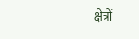क्षेत्रों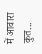में आवारा कुत...